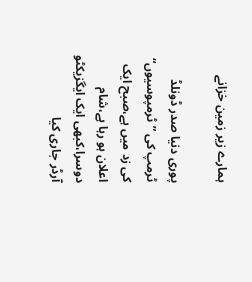ہمارے زیر زمین خزانے

پوری دنیا صدر ڈونلڈ ٹرمپ کی ”ٹرمپوسیوں“ کی زد میں ہے،صبح ایک اعلان ہو رہا ہے،شام دوسرا،کبھی ایک ایگزیکٹو آرڈر جاری کیا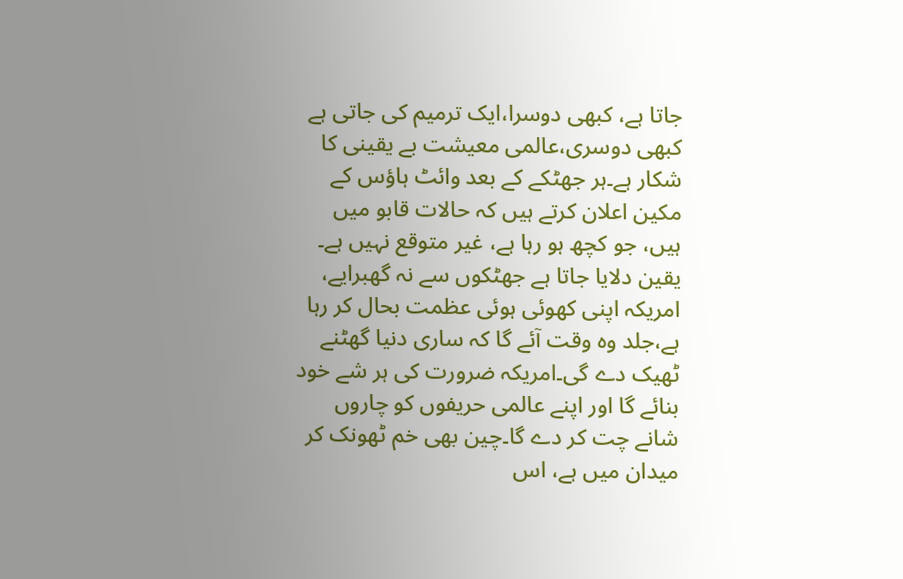جاتا ہے، کبھی دوسرا،ایک ترمیم کی جاتی ہے کبھی دوسری،عالمی معیشت بے یقینی کا شکار ہے۔ہر جھٹکے کے بعد وائٹ ہاؤس کے مکین اعلان کرتے ہیں کہ حالات قابو میں ہیں، جو کچھ ہو رہا ہے، غیر متوقع نہیں ہے۔ یقین دلایا جاتا ہے جھٹکوں سے نہ گھبرایے، امریکہ اپنی کھوئی ہوئی عظمت بحال کر رہا ہے،جلد وہ وقت آئے گا کہ ساری دنیا گھٹنے ٹھیک دے گی۔امریکہ ضرورت کی ہر شے خود بنائے گا اور اپنے عالمی حریفوں کو چاروں شانے چت کر دے گا۔چین بھی خم ٹھونک کر میدان میں ہے، اس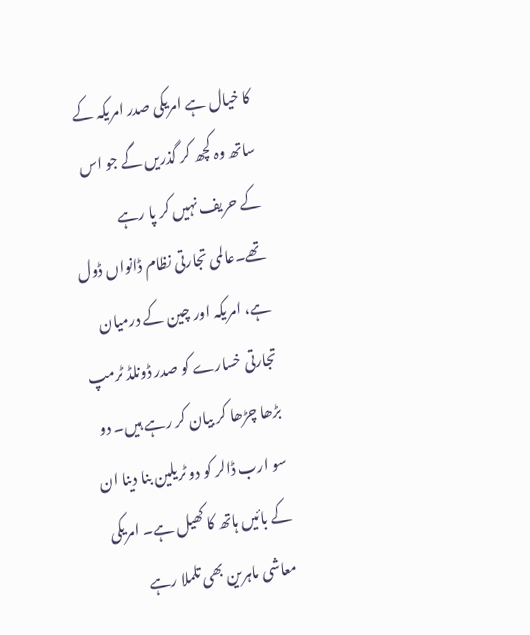کا خیال ہے امریکی صدر امریکہ کے ساتھ وہ کچھ کر گذریں گے جو اس کے حریف نہیں کر پا رہے تھے۔عالمی تجارتی نظام ڈانواں ڈول ہے، امریکہ اور چین کے درمیان تجارتی خسارے کو صدر ڈونلڈ ٹرمپ بڑھا چڑھا کر بیان کر رہے ہیں۔ دو سو ارب ڈالر کو دو ٹریلین بنا دینا ان کے بائیں ہاتھ کا کھیل ہے۔ امریکی معاشی ماہرین بھی تلملا رہے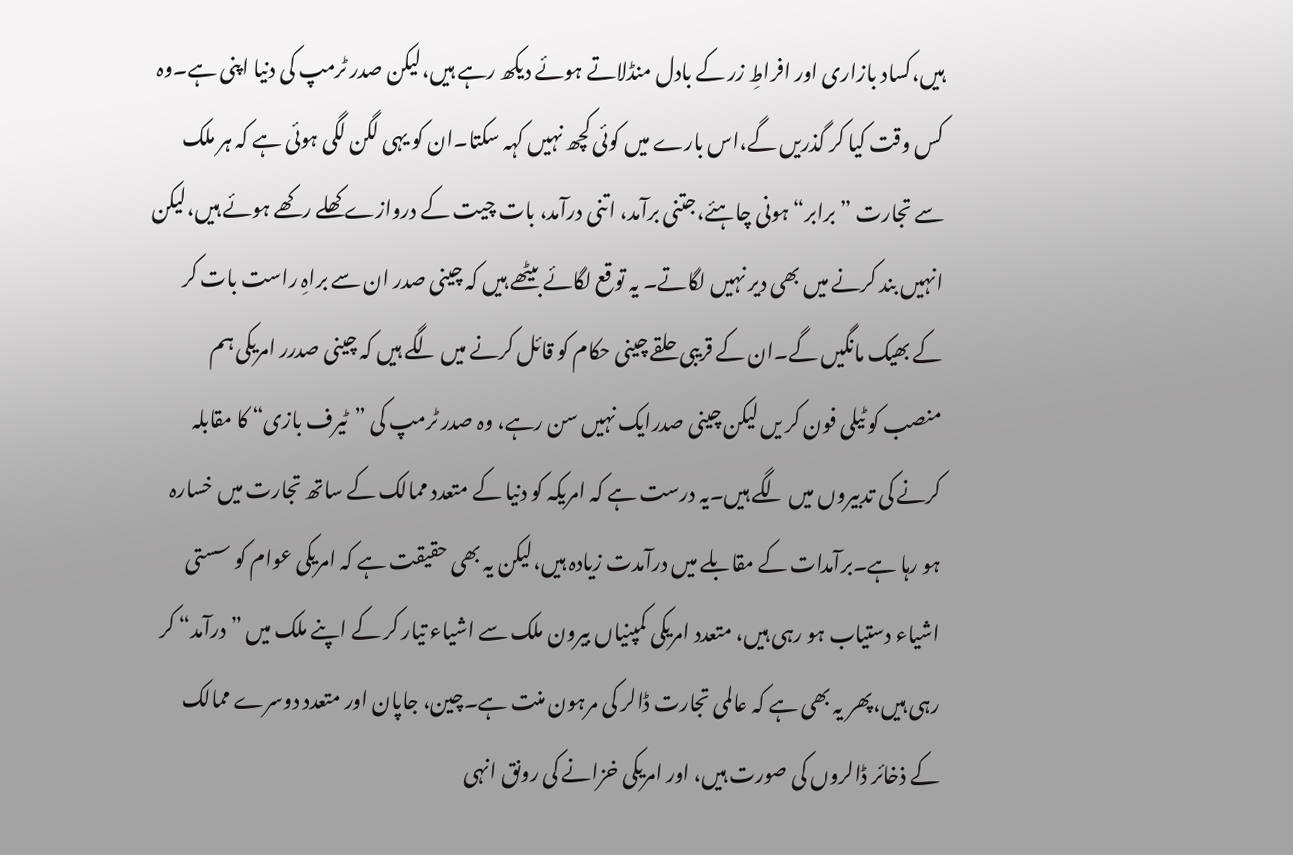ہیں،کساد بازاری اور افراطِ زر کے بادل منڈلاتے ہوئے دیکھ رہے ہیں،لیکن صدر ٹرمپ کی دنیا اپنی ہے۔وہ کس وقت کیا کر گذریں گے،اس بارے میں کوئی کچھ نہیں کہہ سکتا۔ان کو یہی لگن لگی ہوئی ہے کہ ہر ملک سے تجارت ”برابر“ ہونی چاہئے،جتنی برآمد، اتنی درآمد، بات چیت کے دروازے کھلے رکھے ہوئے ہیں،لیکن انہیں بند کرنے میں بھی دیر نہیں لگاتے۔ یہ توقع لگائے بیٹھے ہیں کہ چینی صدر ان سے براہِ راست بات کر کے بھیک مانگیں گے۔ان کے قریبی حلقے چینی حکام کو قائل کرنے میں لگے ہیں کہ چینی صدرر امریکی ہم منصب کو ٹیلی فون کر یں لیکن چینی صدرایک نہیں سن رہے، وہ صدر ٹرمپ کی ”ٹیرف بازی“ کا مقابلہ کرنے کی تدبیروں میں لگے ہیں۔یہ درست ہے کہ امریکہ کو دنیا کے متعدد ممالک کے ساتھ تجارت میں خسارہ ہو رہا ہے۔برآمدات کے مقابلے میں درآمدت زیادہ ہیں،لیکن یہ بھی حقیقت ہے کہ امریکی عوام کو سستی اشیاء دستیاب ہو رہی ہیں، متعدد امریکی کمپنیاں بیرون ملک سے اشیاء تیار کر کے اپنے ملک میں ”درآمد“ کر رہی ہیں،پھر یہ بھی ہے کہ عالمی تجارت ڈالر کی مرہون منت ہے۔چین، جاپان اور متعدد دوسرے ممالک کے ذخائر ڈالروں کی صورت ہیں، اور امریکی خزانے کی رونق انہی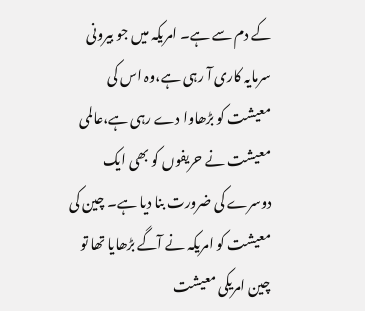کے دم سے ہے۔ امریکہ میں جو بیرونی سرمایہ کاری آ رہی ہے،وہ اس کی معیشت کو بڑھاوا دے رہی ہے،عالمی معیشت نے حریفوں کو بھی ایک دوسرے کی ضرورت بنا دیا ہے۔ چین کی معیشت کو امریکہ نے آگے بڑھایا تھا تو چین امریکی معیشت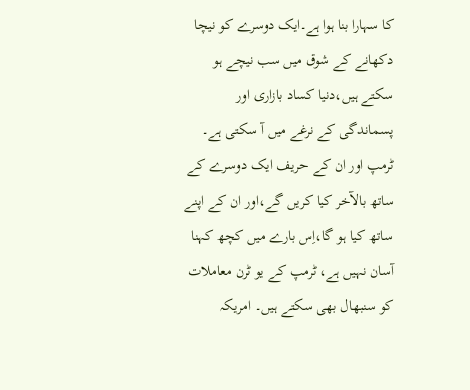کا سہارا بنا ہوا ہے۔ایک دوسرے کو نیچا دکھانے کے شوق میں سب نیچے ہو سکتے ہیں،دنیا کساد بازاری اور پسماندگی کے نرغے میں آ سکتی ہے۔ ٹرمپ اور ان کے حریف ایک دوسرے کے ساتھ بالآخر کیا کریں گے،اور ان کے اپنے ساتھ کیا ہو گا،اِس بارے میں کچھ کہنا آسان نہیں ہے، ٹرمپ کے یو ٹرن معاملات کو سنبھال بھی سکتے ہیں۔ امریکہ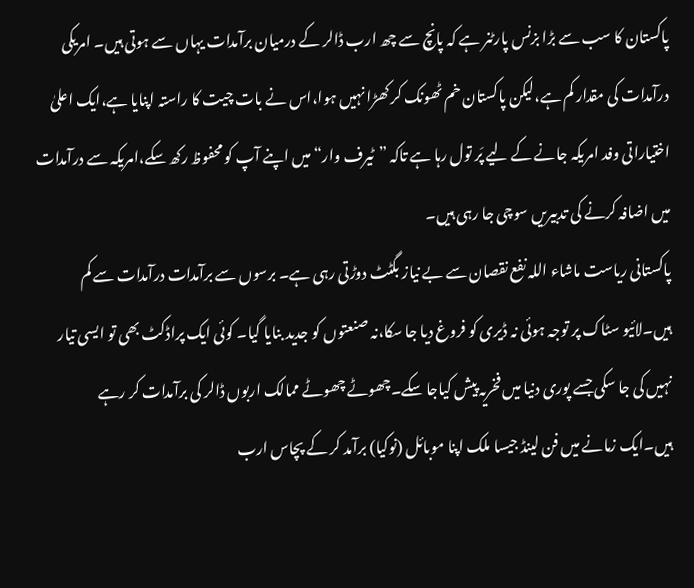پاکستان کا سب سے بڑا بزنس پارٹنر ہے کہ پانچ سے چھ ارب ڈالر کے درمیان برآمدات یہاں سے ہوتی ہیں۔ امریکی درآمدات کی مقدار کم ہے،لیکن پاکستان خم ٹھونک کر کھڑا نہیں ہوا،اس نے بات چیت کا راستہ اپنایا ہے،ایک اعلیٰ اختیاراتی وفد امریکہ جانے کے لیے پَر تول رہا ہے تاکہ ”ٹیرف وار“ میں اپنے آپ کو محفوظ رکھ سکے،امریکہ سے درآمدات میں اضافہ کرنے کی تدبیریں سوچی جا رہی ہیں۔
پاکستانی ریاست ماشاء اللہ نفع نقصان سے بے نیاز بگٹٹ دوڑتی رہی ہے۔ برسوں سے برآمدات درآمدات سے کم ہیں۔لائیو سٹاک پر توجہ ہوئی نہ ڈیری کو فروغ دیا جا سکا،نہ صنعتوں کو جدید بنایا گیا۔ کوئی ایک پراڈکٹ بھی تو ایسی تیار نہیں کی جا سکی جسے پوری دنیا میں فخریہ پیش کیاجا سکے۔چھوٹے چھوٹے ممالک اربوں ڈالر کی برآمدات کر رہے ہیں۔ایک زمانے میں فن لینڈ جیسا ملک اپنا موبائل (نوکیا) برآمد کر کے پچاس ارب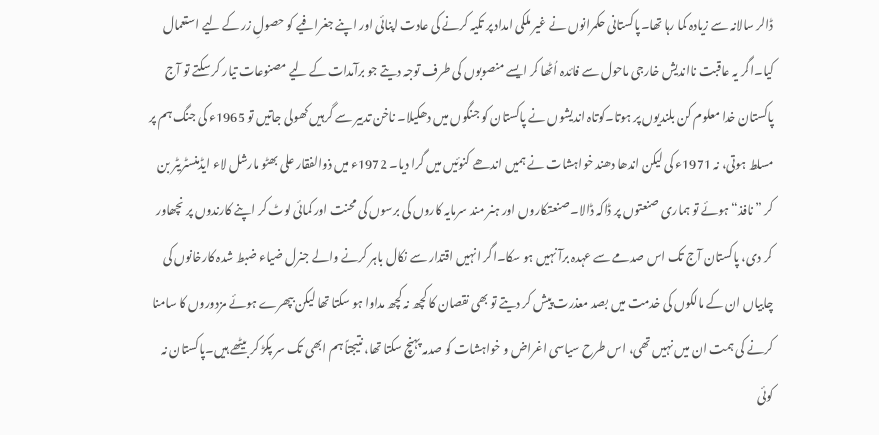ڈالر سالانہ سے زیادہ کما رہا تھا۔پاکستانی حکمرانوں نے غیر ملکی امداد پر تکیہ کرنے کی عادت اپنائی اور اپنے جغرافیے کو حصولِ زر کے لیے استعمال کیا۔اگر یہ عاقبت نااندیش خارجی ماحول سے فائدہ اُٹھا کر ایسے منصوبوں کی طرف توجہ دیتے جو برآمدات کے لیے مصنوعات تیار کر سکتے تو آج پاکستان خدا معلوم کن بلندیوں پر ہوتا۔کوتاہ اندیشوں نے پاکستان کو جنگوں میں دھکیلا۔ ناخن تدبیر سے گرہیں کھولی جاتیں تو 1965ء کی جنگ ہم پر مسلط ہوتی، نہ 1971ء کی لیکن اندھا دھند خواہشات نے ہمیں اندھے کنوئیں میں گرا دیا۔ 1972ء میں ذوالفقار علی بھٹو مارشل لاء ایڈمنسٹریٹر بن کر ”نافذ“ ہوئے تو ہماری صنعتوں پر ڈاکہ ڈالا۔ صنعتکاروں اور ہنر مند سرمایہ کاروں کی برسوں کی محنت اور کمائی لوٹ کر اپنے کارندوں پر نچھاور کر دی، پاکستان آج تک اس صدمے سے عہدہ برآ نہیں ہو سکا۔اگر انہیں اقتدار سے نکال باہر کرنے والے جنرل ضیاء ضبط شدہ کارخانوں کی چابیاں ان کے مالکوں کی خدمت میں بصد معذرت پیش کر دیتے تو بھی نقصان کا کچھ نہ کچھ مداوا ہو سکتا تھا لیکن بپھرے ہوئے مزدوروں کا سامنا کرنے کی ہمت ان میں نہیں تھی، اس طرح سیاسی اغراض و خواہشات کو صدمہ پہنچ سکتا تھا، نتیجتاً ہم ابھی تک سر پکڑ کر بیٹھے ہیں۔پاکستان نہ کوئی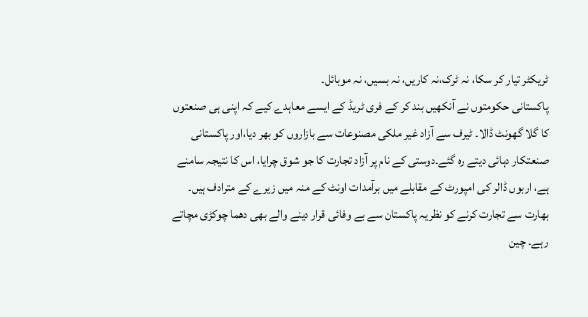ٹریکٹر تیار کر سکا، نہ ٹرک،نہ کاریں، نہ بسیں، نہ موبائل۔
پاکستانی حکومتوں نے آنکھیں بند کر کے فری ٹریڈ کے ایسے معاہدے کیے کہ اپنی ہی صنعتوں کا گلا گھونٹ ڈالا۔ ٹیرف سے آزاد غیر ملکی مصنوعات سے بازاروں کو بھر دیا،اور پاکستانی صنعتکار دہائی دیتے رہ گئے۔دوستی کے نام پر آزاد تجارت کا جو شوق چرایا، اس کا نتیجہ سامنے ہے، اربوں ڈالر کی امپورٹ کے مقابلے میں برآمدات اونٹ کے منہ میں زیرے کے مترادف ہیں۔ بھارت سے تجارت کرنے کو نظریہ پاکستان سے بے وفائی قرار دینے والے بھی دھما چوکڑی مچاتے رہے۔ چین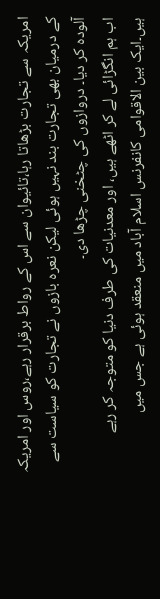امریکہ سے تجارت بڑھاتا رہا،تائیوان سے اس کے رواط برقرار رہے،روس اور امریکہ کے درمیان بھی تجارت بند نہیں ہوئی لیکن نعرہ بازوں نے تجارت کو سیاست سے آلودہ کر دیا۔ دروازوں کی چٹخنی چڑھا دی۔
اب ہم انگڑائی لے کر اٹھے ہیں، اور معدنیات کی طرف دنیا کو متوجہ کر رہے ہیں۔ایک بین الاقوامی کانفرنس اسلام آباد میں منعقد ہوئی ہے جس میں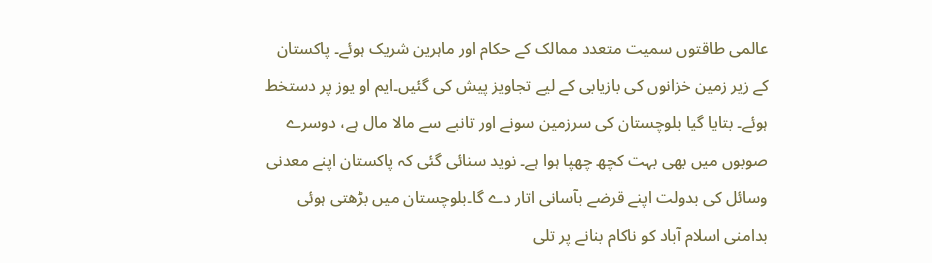عالمی طاقتوں سمیت متعدد ممالک کے حکام اور ماہرین شریک ہوئے۔ پاکستان کے زیر زمین خزانوں کی بازیابی کے لیے تجاویز پیش کی گئیں۔ایم او یوز پر دستخط ہوئے۔ بتایا گیا بلوچستان کی سرزمین سونے اور تانبے سے مالا مال ہے، دوسرے صوبوں میں بھی بہت کچھ چھپا ہوا ہے۔ نوید سنائی گئی کہ پاکستان اپنے معدنی وسائل کی بدولت اپنے قرضے بآسانی اتار دے گا۔بلوچستان میں بڑھتی ہوئی بدامنی اسلام آباد کو ناکام بنانے پر تلی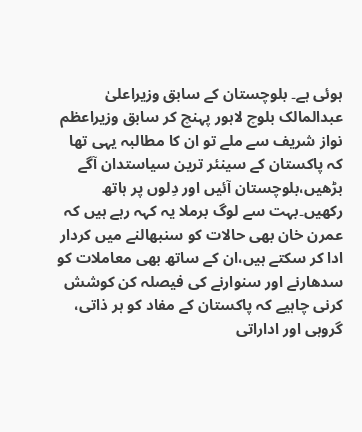ہوئی ہے۔ بلوچستان کے سابق وزیراعلیٰ عبدالمالک بلوچ لاہور پہنچ کر سابق وزیراعظم نواز شریف سے ملے تو ان کا مطالبہ یہی تھا کہ پاکستان کے سینئر ترین سیاستدان آگے بڑھیں،بلوچستان آئیں اور دِلوں پر ہاتھ رکھیں۔بہت سے لوگ برملا یہ کہہ رہے ہیں کہ عمرن خان بھی حالات کو سنبھالنے میں کردار ادا کر سکتے ہیں،ان کے ساتھ بھی معاملات کو سدھارنے اور سنوارنے کی فیصلہ کن کوشش کرنی چاہیے کہ پاکستان کے مفاد کو ہر ذاتی، گروہی اور اداراتی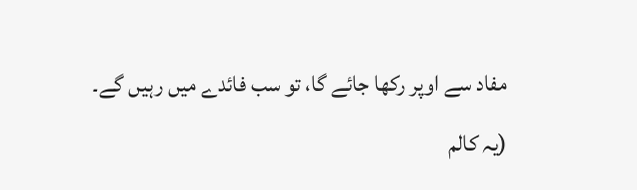مفاد سے اوپر رکھا جائے گا، تو سب فائدے میں رہیں گے۔
(یہ کالم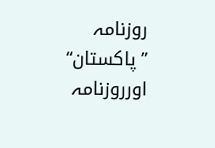روزنامہ ”پاکستان“ اورروزنامہ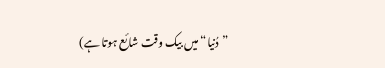”دُنیا“ میں بیک وقت شائع ہوتا ہے)